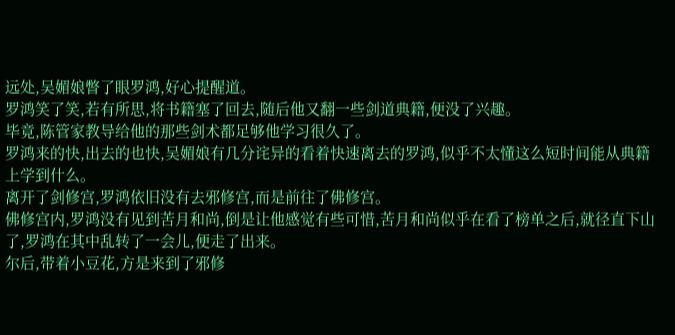远处,吴媚娘瞥了眼罗鸿,好心提醒道。
罗鸿笑了笑,若有所思,将书籍塞了回去,随后他又翻一些剑道典籍,便没了兴趣。
毕竟,陈管家教导给他的那些剑术都足够他学习很久了。
罗鸿来的快,出去的也快,吴媚娘有几分诧异的看着快速离去的罗鸿,似乎不太懂这么短时间能从典籍上学到什么。
离开了剑修宫,罗鸿依旧没有去邪修宫,而是前往了佛修宫。
佛修宫内,罗鸿没有见到苦月和尚,倒是让他感觉有些可惜,苦月和尚似乎在看了榜单之后,就径直下山了,罗鸿在其中乱转了一会儿,便走了出来。
尔后,带着小豆花,方是来到了邪修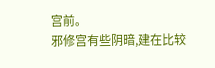宫前。
邪修宫有些阴暗,建在比较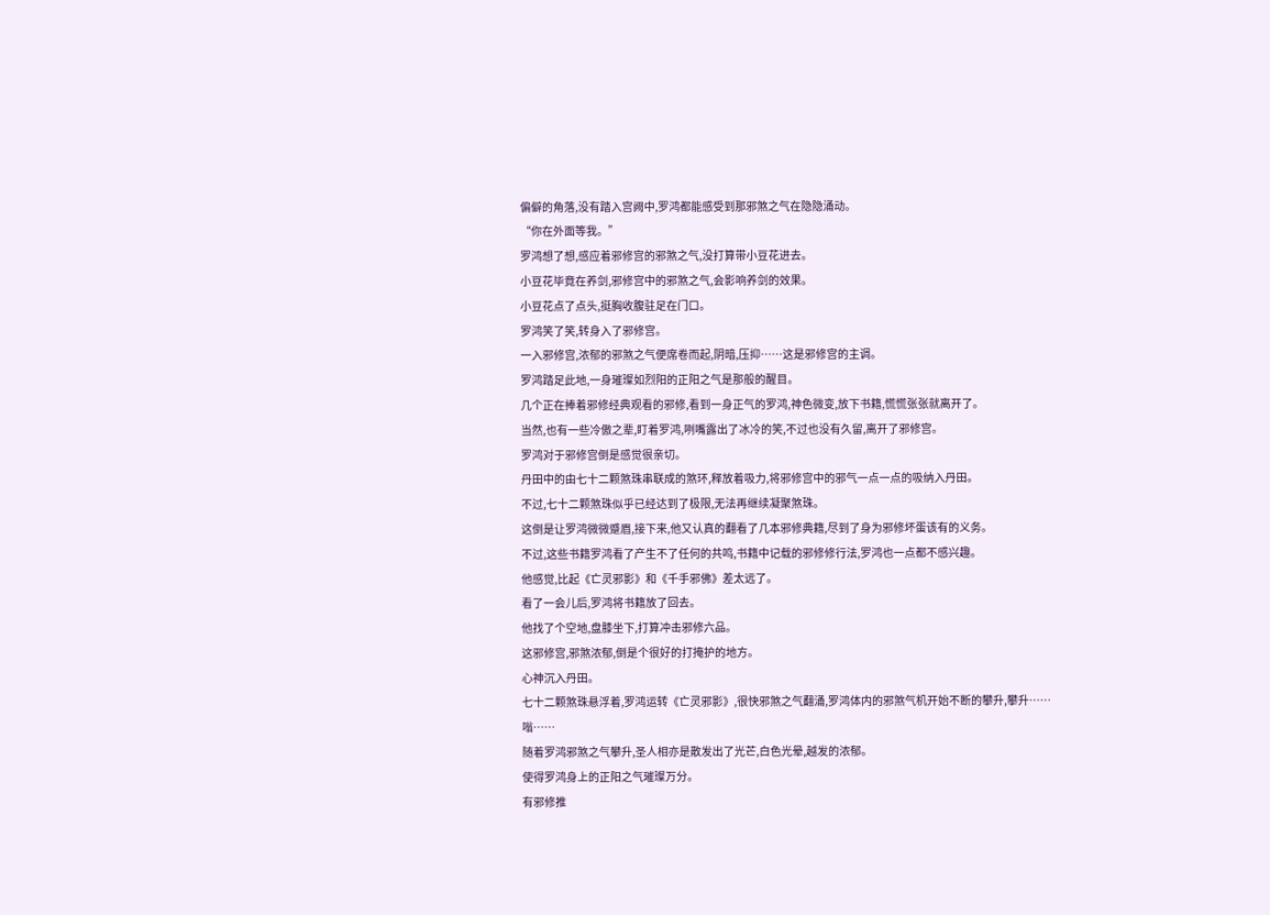偏僻的角落,没有踏入宫阙中,罗鸿都能感受到那邪煞之气在隐隐涌动。
“你在外面等我。”
罗鸿想了想,感应着邪修宫的邪煞之气,没打算带小豆花进去。
小豆花毕竟在养剑,邪修宫中的邪煞之气,会影响养剑的效果。
小豆花点了点头,挺胸收腹驻足在门口。
罗鸿笑了笑,转身入了邪修宫。
一入邪修宫,浓郁的邪煞之气便席卷而起,阴暗,压抑……这是邪修宫的主调。
罗鸿踏足此地,一身璀璨如烈阳的正阳之气是那般的醒目。
几个正在捧着邪修经典观看的邪修,看到一身正气的罗鸿,神色微变,放下书籍,慌慌张张就离开了。
当然,也有一些冷傲之辈,盯着罗鸿,咧嘴露出了冰冷的笑,不过也没有久留,离开了邪修宫。
罗鸿对于邪修宫倒是感觉很亲切。
丹田中的由七十二颗煞珠串联成的煞环,释放着吸力,将邪修宫中的邪气一点一点的吸纳入丹田。
不过,七十二颗煞珠似乎已经达到了极限,无法再继续凝聚煞珠。
这倒是让罗鸿微微蹙眉,接下来,他又认真的翻看了几本邪修典籍,尽到了身为邪修坏蛋该有的义务。
不过,这些书籍罗鸿看了产生不了任何的共鸣,书籍中记载的邪修修行法,罗鸿也一点都不感兴趣。
他感觉,比起《亡灵邪影》和《千手邪佛》差太远了。
看了一会儿后,罗鸿将书籍放了回去。
他找了个空地,盘膝坐下,打算冲击邪修六品。
这邪修宫,邪煞浓郁,倒是个很好的打掩护的地方。
心神沉入丹田。
七十二颗煞珠悬浮着,罗鸿运转《亡灵邪影》,很快邪煞之气翻涌,罗鸿体内的邪煞气机开始不断的攀升,攀升……
嗡……
随着罗鸿邪煞之气攀升,圣人相亦是散发出了光芒,白色光晕,越发的浓郁。
使得罗鸿身上的正阳之气璀璨万分。
有邪修推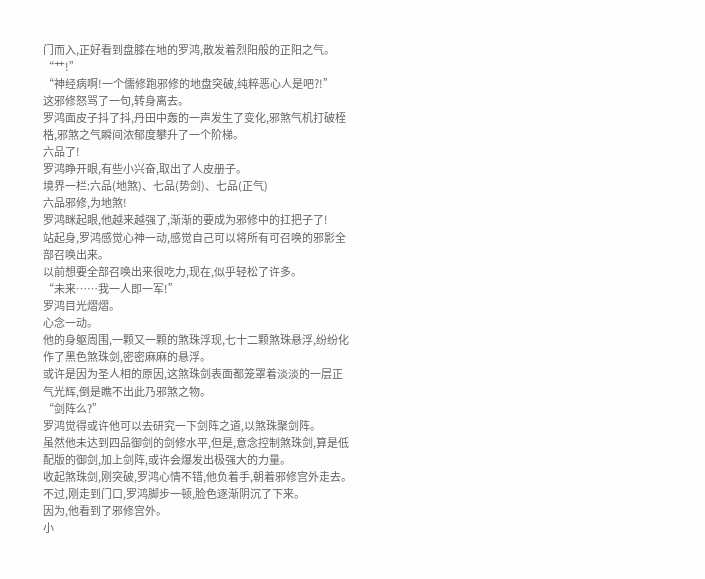门而入,正好看到盘膝在地的罗鸿,散发着烈阳般的正阳之气。
“艹!”
“神经病啊!一个儒修跑邪修的地盘突破,纯粹恶心人是吧?!”
这邪修怒骂了一句,转身离去。
罗鸿面皮子抖了抖,丹田中轰的一声发生了变化,邪煞气机打破桎梏,邪煞之气瞬间浓郁度攀升了一个阶梯。
六品了!
罗鸿睁开眼,有些小兴奋,取出了人皮册子。
境界一栏:六品(地煞)、七品(势剑)、七品(正气)
六品邪修,为地煞!
罗鸿眯起眼,他越来越强了,渐渐的要成为邪修中的扛把子了!
站起身,罗鸿感觉心神一动,感觉自己可以将所有可召唤的邪影全部召唤出来。
以前想要全部召唤出来很吃力,现在,似乎轻松了许多。
“未来……我一人即一军!”
罗鸿目光熠熠。
心念一动。
他的身躯周围,一颗又一颗的煞珠浮现,七十二颗煞珠悬浮,纷纷化作了黑色煞珠剑,密密麻麻的悬浮。
或许是因为圣人相的原因,这煞珠剑表面都笼罩着淡淡的一层正气光辉,倒是瞧不出此乃邪煞之物。
“剑阵么?”
罗鸿觉得或许他可以去研究一下剑阵之道,以煞珠聚剑阵。
虽然他未达到四品御剑的剑修水平,但是,意念控制煞珠剑,算是低配版的御剑,加上剑阵,或许会爆发出极强大的力量。
收起煞珠剑,刚突破,罗鸿心情不错,他负着手,朝着邪修宫外走去。
不过,刚走到门口,罗鸿脚步一顿,脸色逐渐阴沉了下来。
因为,他看到了邪修宫外。
小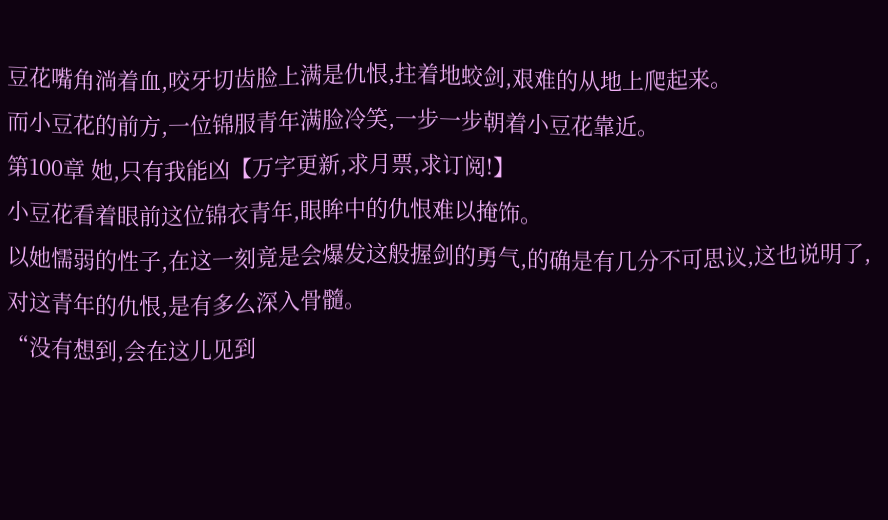豆花嘴角淌着血,咬牙切齿脸上满是仇恨,拄着地蛟剑,艰难的从地上爬起来。
而小豆花的前方,一位锦服青年满脸冷笑,一步一步朝着小豆花靠近。
第100章 她,只有我能凶【万字更新,求月票,求订阅!】
小豆花看着眼前这位锦衣青年,眼眸中的仇恨难以掩饰。
以她懦弱的性子,在这一刻竟是会爆发这般握剑的勇气,的确是有几分不可思议,这也说明了,对这青年的仇恨,是有多么深入骨髓。
“没有想到,会在这儿见到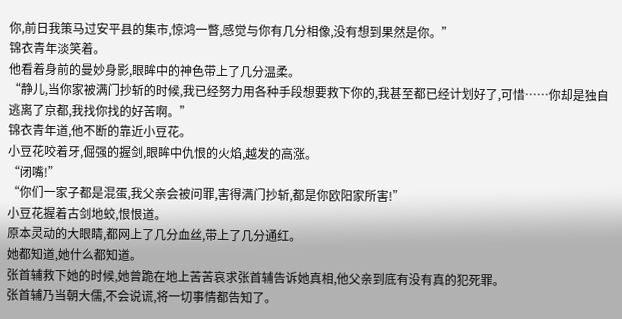你,前日我策马过安平县的集市,惊鸿一瞥,感觉与你有几分相像,没有想到果然是你。”
锦衣青年淡笑着。
他看着身前的曼妙身影,眼眸中的神色带上了几分温柔。
“静儿,当你家被满门抄斩的时候,我已经努力用各种手段想要救下你的,我甚至都已经计划好了,可惜……你却是独自逃离了京都,我找你找的好苦啊。”
锦衣青年道,他不断的靠近小豆花。
小豆花咬着牙,倔强的握剑,眼眸中仇恨的火焰,越发的高涨。
“闭嘴!”
“你们一家子都是混蛋,我父亲会被问罪,害得满门抄斩,都是你欧阳家所害!”
小豆花握着古剑地蛟,恨恨道。
原本灵动的大眼睛,都网上了几分血丝,带上了几分通红。
她都知道,她什么都知道。
张首辅救下她的时候,她曾跪在地上苦苦哀求张首辅告诉她真相,他父亲到底有没有真的犯死罪。
张首辅乃当朝大儒,不会说谎,将一切事情都告知了。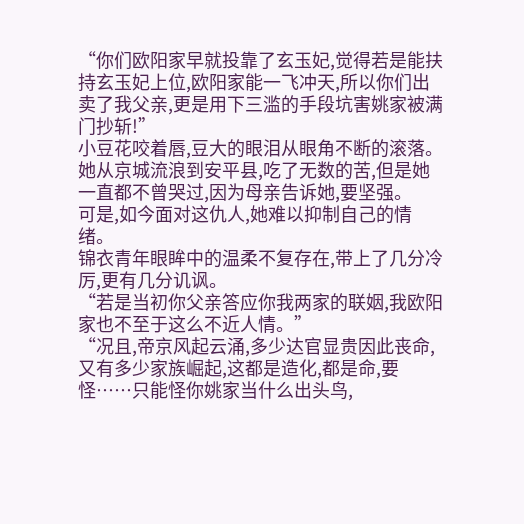“你们欧阳家早就投靠了玄玉妃,觉得若是能扶持玄玉妃上位,欧阳家能一飞冲天,所以你们出卖了我父亲,更是用下三滥的手段坑害姚家被满门抄斩!”
小豆花咬着唇,豆大的眼泪从眼角不断的滚落。
她从京城流浪到安平县,吃了无数的苦,但是她一直都不曾哭过,因为母亲告诉她,要坚强。
可是,如今面对这仇人,她难以抑制自己的情绪。
锦衣青年眼眸中的温柔不复存在,带上了几分冷厉,更有几分讥讽。
“若是当初你父亲答应你我两家的联姻,我欧阳家也不至于这么不近人情。”
“况且,帝京风起云涌,多少达官显贵因此丧命,又有多少家族崛起,这都是造化,都是命,要怪……只能怪你姚家当什么出头鸟,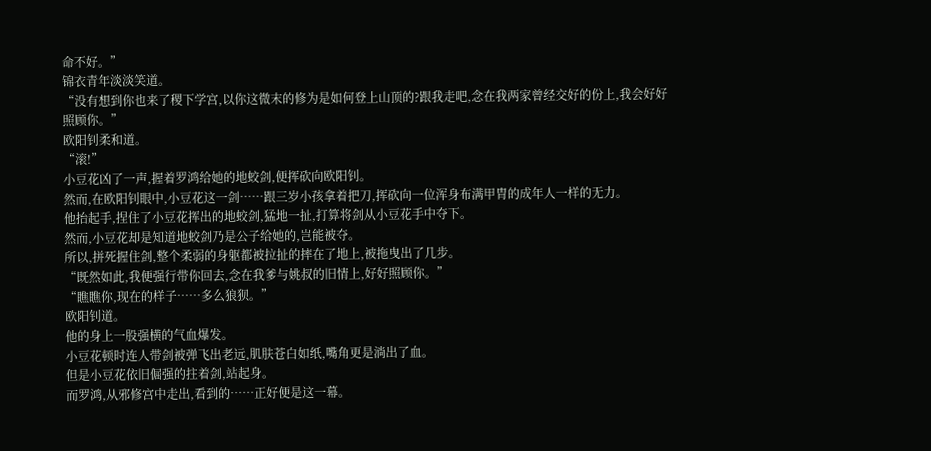命不好。”
锦衣青年淡淡笑道。
“没有想到你也来了稷下学宫,以你这微末的修为是如何登上山顶的?跟我走吧,念在我两家曾经交好的份上,我会好好照顾你。”
欧阳钊柔和道。
“滚!”
小豆花凶了一声,握着罗鸿给她的地蛟剑,便挥砍向欧阳钊。
然而,在欧阳钊眼中,小豆花这一剑……跟三岁小孩拿着把刀,挥砍向一位浑身布满甲胄的成年人一样的无力。
他抬起手,捏住了小豆花挥出的地蛟剑,猛地一扯,打算将剑从小豆花手中夺下。
然而,小豆花却是知道地蛟剑乃是公子给她的,岂能被夺。
所以,拼死握住剑,整个柔弱的身躯都被拉扯的摔在了地上,被拖曳出了几步。
“既然如此,我便强行带你回去,念在我爹与姚叔的旧情上,好好照顾你。”
“瞧瞧你,现在的样子……多么狼狈。”
欧阳钊道。
他的身上一股强横的气血爆发。
小豆花顿时连人带剑被弹飞出老远,肌肤苍白如纸,嘴角更是淌出了血。
但是小豆花依旧倔强的拄着剑,站起身。
而罗鸿,从邪修宫中走出,看到的……正好便是这一幕。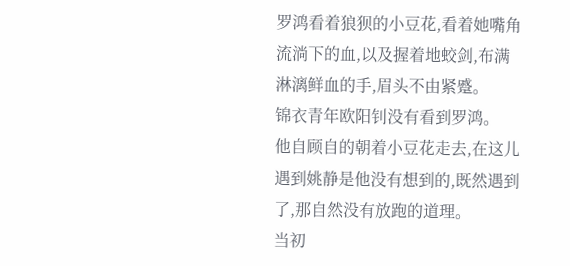罗鸿看着狼狈的小豆花,看着她嘴角流淌下的血,以及握着地蛟剑,布满淋漓鲜血的手,眉头不由紧蹙。
锦衣青年欧阳钊没有看到罗鸿。
他自顾自的朝着小豆花走去,在这儿遇到姚静是他没有想到的,既然遇到了,那自然没有放跑的道理。
当初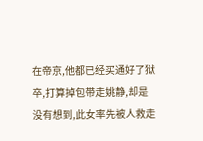在帝京,他都已经买通好了狱卒,打算掉包带走姚静,却是没有想到,此女率先被人救走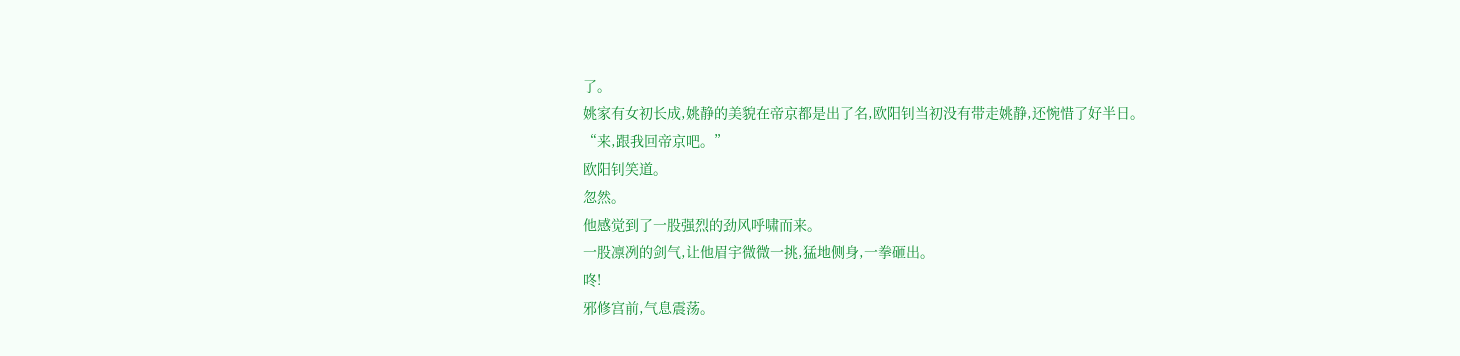了。
姚家有女初长成,姚静的美貌在帝京都是出了名,欧阳钊当初没有带走姚静,还惋惜了好半日。
“来,跟我回帝京吧。”
欧阳钊笑道。
忽然。
他感觉到了一股强烈的劲风呼啸而来。
一股凛冽的剑气,让他眉宇微微一挑,猛地侧身,一拳砸出。
咚!
邪修宫前,气息震荡。